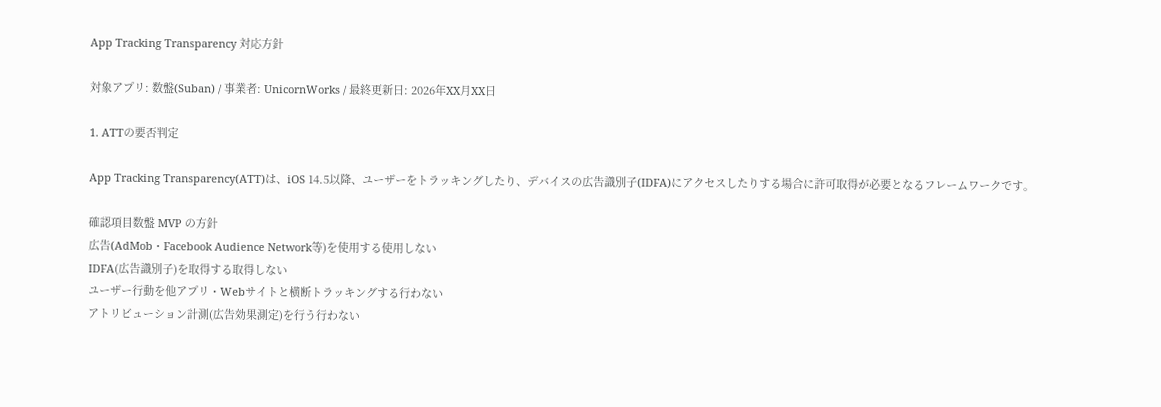App Tracking Transparency 対応方針

対象アプリ: 数盤(Suban) / 事業者: UnicornWorks / 最終更新日: 2026年XX月XX日

1. ATTの要否判定

App Tracking Transparency(ATT)は、iOS 14.5以降、ユーザーをトラッキングしたり、デバイスの広告識別子(IDFA)にアクセスしたりする場合に許可取得が必要となるフレームワークです。

確認項目数盤 MVP の方針
広告(AdMob・Facebook Audience Network等)を使用する使用しない
IDFA(広告識別子)を取得する取得しない
ユーザー行動を他アプリ・Webサイトと横断トラッキングする行わない
アトリビューション計測(広告効果測定)を行う行わない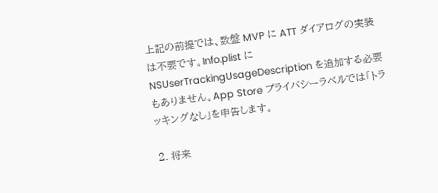上記の前提では、数盤 MVP に ATT ダイアログの実装は不要です。Info.plist に NSUserTrackingUsageDescription を追加する必要もありません。App Store プライバシーラベルでは「トラッキングなし」を申告します。

2. 将来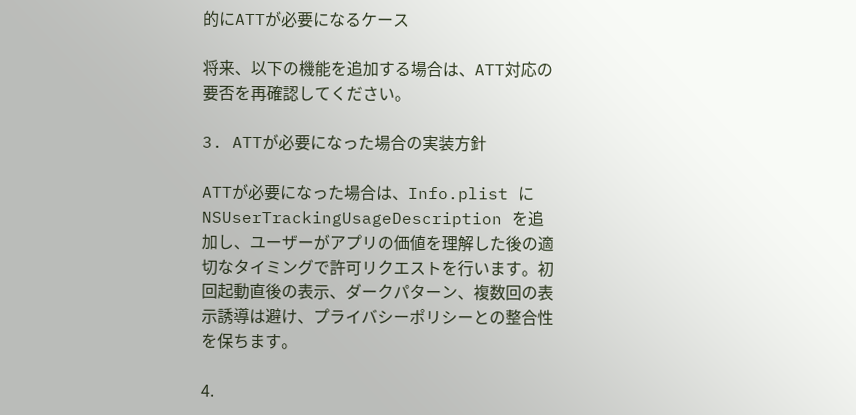的にATTが必要になるケース

将来、以下の機能を追加する場合は、ATT対応の要否を再確認してください。

3. ATTが必要になった場合の実装方針

ATTが必要になった場合は、Info.plist に NSUserTrackingUsageDescription を追加し、ユーザーがアプリの価値を理解した後の適切なタイミングで許可リクエストを行います。初回起動直後の表示、ダークパターン、複数回の表示誘導は避け、プライバシーポリシーとの整合性を保ちます。

4.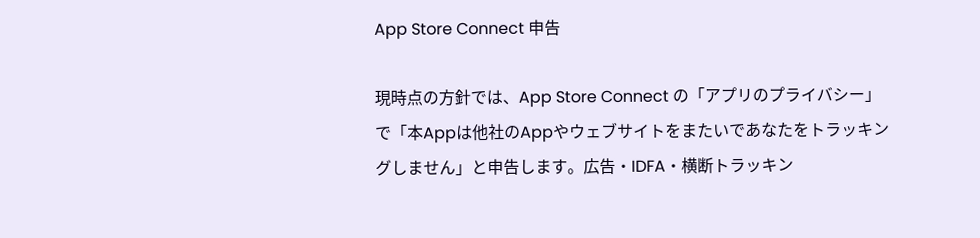App Store Connect 申告

現時点の方針では、App Store Connect の「アプリのプライバシー」で「本Appは他社のAppやウェブサイトをまたいであなたをトラッキングしません」と申告します。広告・IDFA・横断トラッキン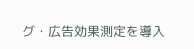グ・広告効果測定を導入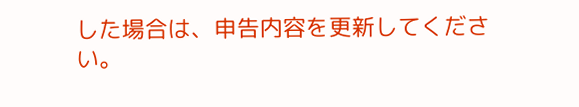した場合は、申告内容を更新してください。